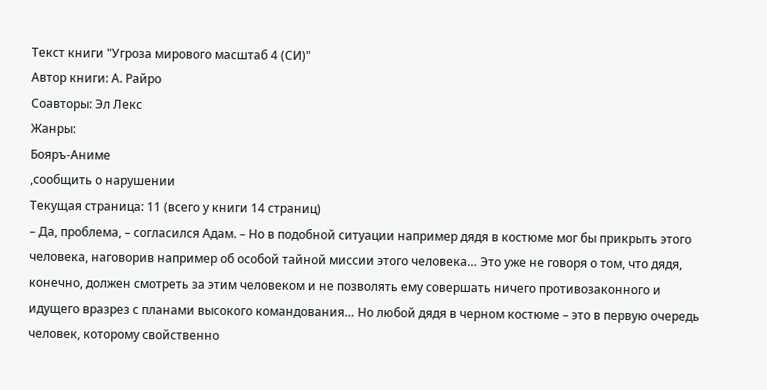Текст книги "Угроза мирового масштаб 4 (СИ)"
Автор книги: А. Райро
Соавторы: Эл Лекс
Жанры:
Бояръ-Аниме
,сообщить о нарушении
Текущая страница: 11 (всего у книги 14 страниц)
– Да, проблема, – согласился Адам. – Но в подобной ситуации например дядя в костюме мог бы прикрыть этого человека, наговорив например об особой тайной миссии этого человека… Это уже не говоря о том, что дядя, конечно, должен смотреть за этим человеком и не позволять ему совершать ничего противозаконного и идущего вразрез с планами высокого командования… Но любой дядя в черном костюме – это в первую очередь человек, которому свойственно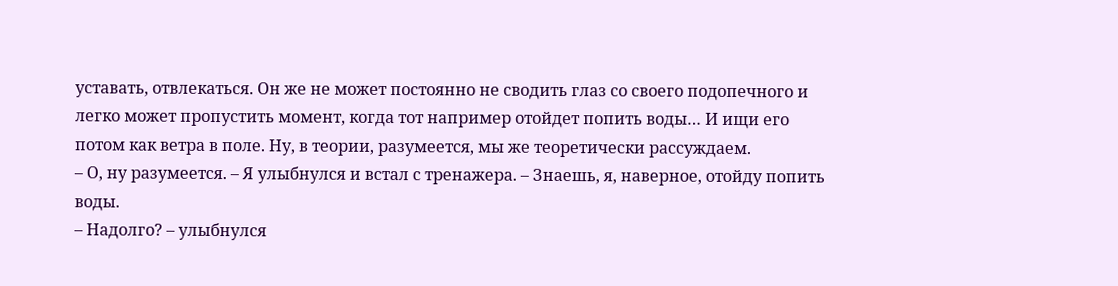уставать, отвлекаться. Он же не может постоянно не сводить глаз со своего подопечного и легко может пропустить момент, когда тот например отойдет попить воды… И ищи его потом как ветра в поле. Ну, в теории, разумеется, мы же теоретически рассуждаем.
– О, ну разумеется. – Я улыбнулся и встал с тренажера. – Знаешь, я, наверное, отойду попить воды.
– Надолго? – улыбнулся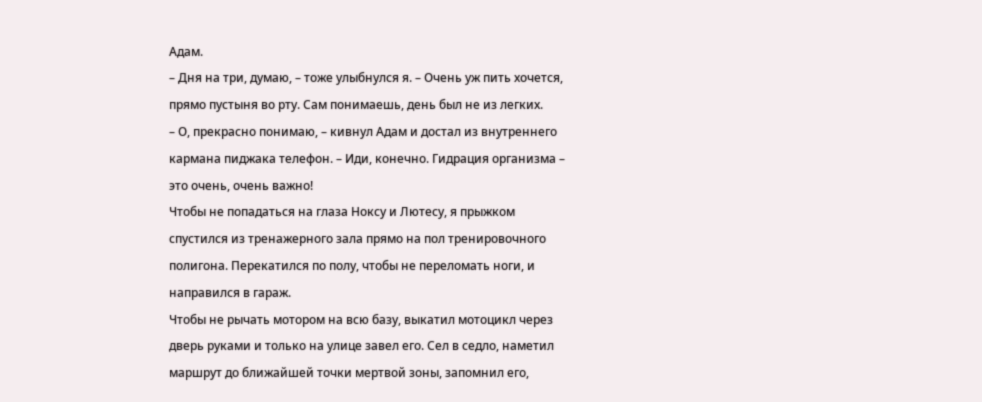Адам.
– Дня на три, думаю, – тоже улыбнулся я. – Очень уж пить хочется, прямо пустыня во рту. Сам понимаешь, день был не из легких.
– О, прекрасно понимаю, – кивнул Адам и достал из внутреннего кармана пиджака телефон. – Иди, конечно. Гидрация организма – это очень, очень важно!
Чтобы не попадаться на глаза Ноксу и Лютесу, я прыжком спустился из тренажерного зала прямо на пол тренировочного полигона. Перекатился по полу, чтобы не переломать ноги, и направился в гараж.
Чтобы не рычать мотором на всю базу, выкатил мотоцикл через дверь руками и только на улице завел его. Сел в седло, наметил маршрут до ближайшей точки мертвой зоны, запомнил его,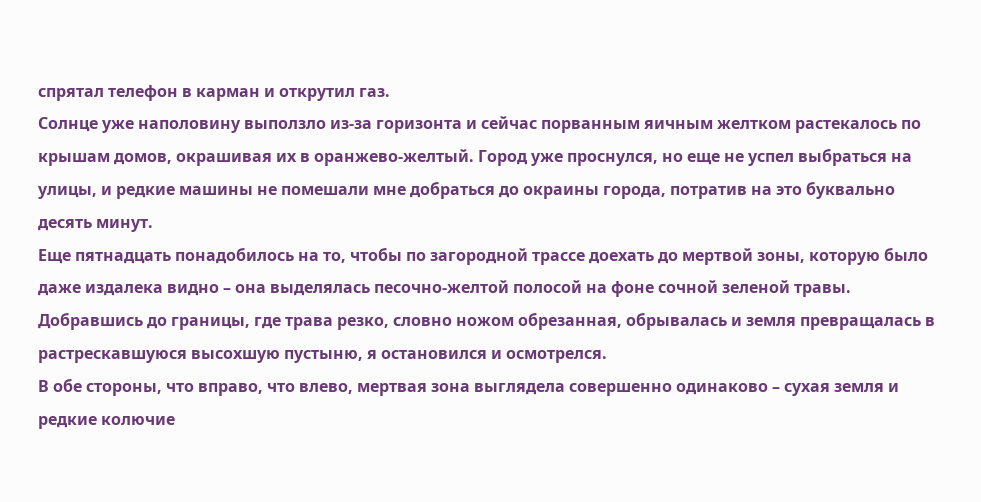спрятал телефон в карман и открутил газ.
Солнце уже наполовину выползло из-за горизонта и сейчас порванным яичным желтком растекалось по крышам домов, окрашивая их в оранжево-желтый. Город уже проснулся, но еще не успел выбраться на улицы, и редкие машины не помешали мне добраться до окраины города, потратив на это буквально десять минут.
Еще пятнадцать понадобилось на то, чтобы по загородной трассе доехать до мертвой зоны, которую было даже издалека видно – она выделялась песочно-желтой полосой на фоне сочной зеленой травы.
Добравшись до границы, где трава резко, словно ножом обрезанная, обрывалась и земля превращалась в растрескавшуюся высохшую пустыню, я остановился и осмотрелся.
В обе стороны, что вправо, что влево, мертвая зона выглядела совершенно одинаково – сухая земля и редкие колючие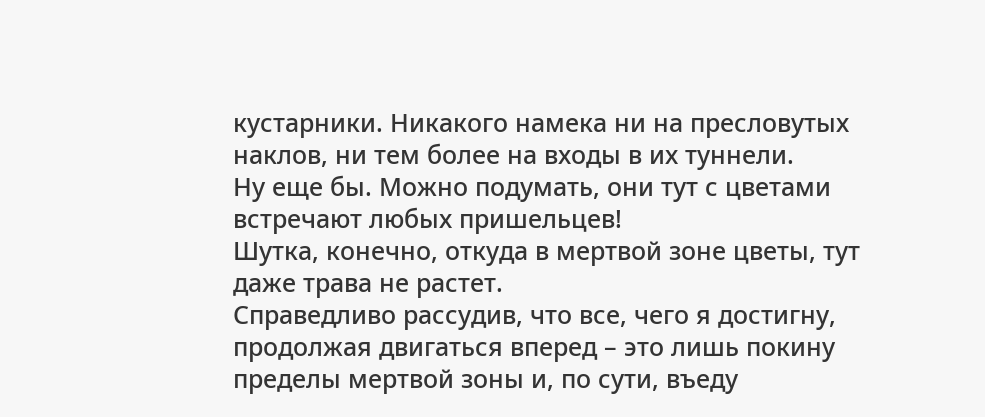кустарники. Никакого намека ни на пресловутых наклов, ни тем более на входы в их туннели.
Ну еще бы. Можно подумать, они тут с цветами встречают любых пришельцев!
Шутка, конечно, откуда в мертвой зоне цветы, тут даже трава не растет.
Справедливо рассудив, что все, чего я достигну, продолжая двигаться вперед – это лишь покину пределы мертвой зоны и, по сути, въеду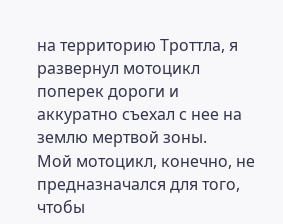на территорию Троттла, я развернул мотоцикл поперек дороги и аккуратно съехал с нее на землю мертвой зоны.
Мой мотоцикл, конечно, не предназначался для того, чтобы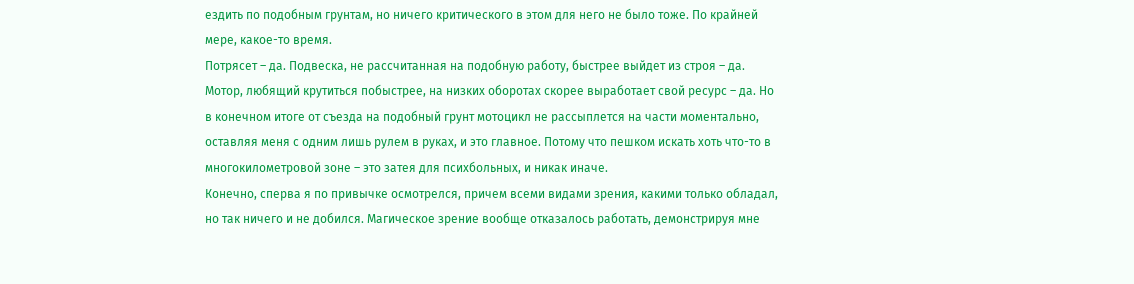ездить по подобным грунтам, но ничего критического в этом для него не было тоже. По крайней мере, какое-то время.
Потрясет – да. Подвеска, не рассчитанная на подобную работу, быстрее выйдет из строя – да. Мотор, любящий крутиться побыстрее, на низких оборотах скорее выработает свой ресурс – да. Но в конечном итоге от съезда на подобный грунт мотоцикл не рассыплется на части моментально, оставляя меня с одним лишь рулем в руках, и это главное. Потому что пешком искать хоть что-то в многокилометровой зоне – это затея для психбольных, и никак иначе.
Конечно, сперва я по привычке осмотрелся, причем всеми видами зрения, какими только обладал, но так ничего и не добился. Магическое зрение вообще отказалось работать, демонстрируя мне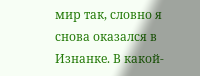мир так, словно я снова оказался в Изнанке. В какой-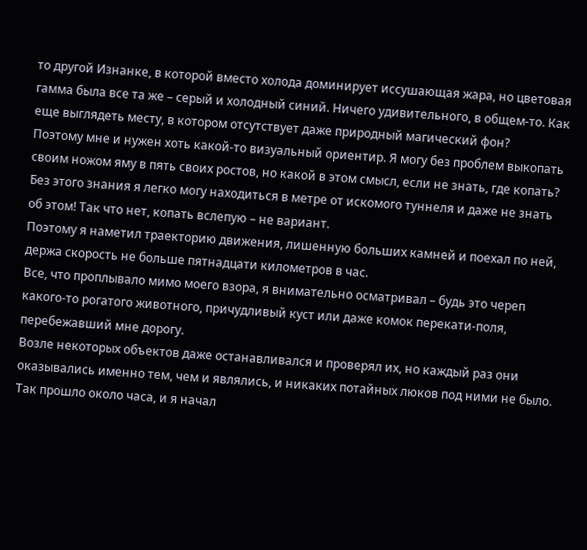то другой Изнанке, в которой вместо холода доминирует иссушающая жара, но цветовая гамма была все та же – серый и холодный синий. Ничего удивительного, в общем-то. Как еще выглядеть месту, в котором отсутствует даже природный магический фон?
Поэтому мне и нужен хоть какой-то визуальный ориентир. Я могу без проблем выкопать своим ножом яму в пять своих ростов, но какой в этом смысл, если не знать, где копать? Без этого знания я легко могу находиться в метре от искомого туннеля и даже не знать об этом! Так что нет, копать вслепую – не вариант.
Поэтому я наметил траекторию движения, лишенную больших камней и поехал по ней, держа скорость не больше пятнадцати километров в час.
Все, что проплывало мимо моего взора, я внимательно осматривал – будь это череп какого-то рогатого животного, причудливый куст или даже комок перекати-поля, перебежавший мне дорогу.
Возле некоторых объектов даже останавливался и проверял их, но каждый раз они оказывались именно тем, чем и являлись, и никаких потайных люков под ними не было.
Так прошло около часа, и я начал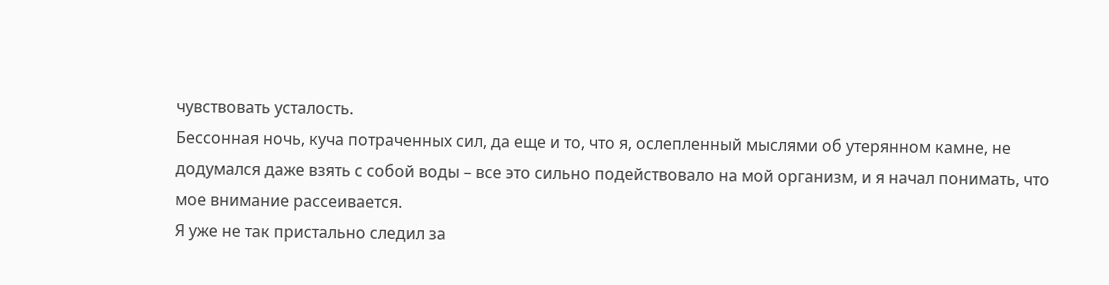чувствовать усталость.
Бессонная ночь, куча потраченных сил, да еще и то, что я, ослепленный мыслями об утерянном камне, не додумался даже взять с собой воды – все это сильно подействовало на мой организм, и я начал понимать, что мое внимание рассеивается.
Я уже не так пристально следил за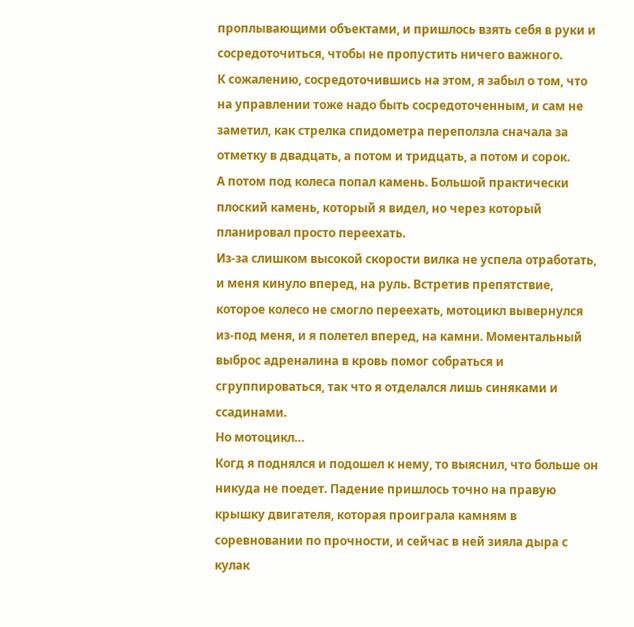проплывающими объектами, и пришлось взять себя в руки и сосредоточиться, чтобы не пропустить ничего важного.
К сожалению, сосредоточившись на этом, я забыл о том, что на управлении тоже надо быть сосредоточенным, и сам не заметил, как стрелка спидометра переползла сначала за отметку в двадцать, а потом и тридцать, а потом и сорок.
А потом под колеса попал камень. Большой практически плоский камень, который я видел, но через который планировал просто переехать.
Из-за слишком высокой скорости вилка не успела отработать, и меня кинуло вперед, на руль. Встретив препятствие, которое колесо не смогло переехать, мотоцикл вывернулся из-под меня, и я полетел вперед, на камни. Моментальный выброс адреналина в кровь помог собраться и сгруппироваться, так что я отделался лишь синяками и ссадинами.
Но мотоцикл…
Когд я поднялся и подошел к нему, то выяснил, что больше он никуда не поедет. Падение пришлось точно на правую крышку двигателя, которая проиграла камням в соревновании по прочности, и сейчас в ней зияла дыра с кулак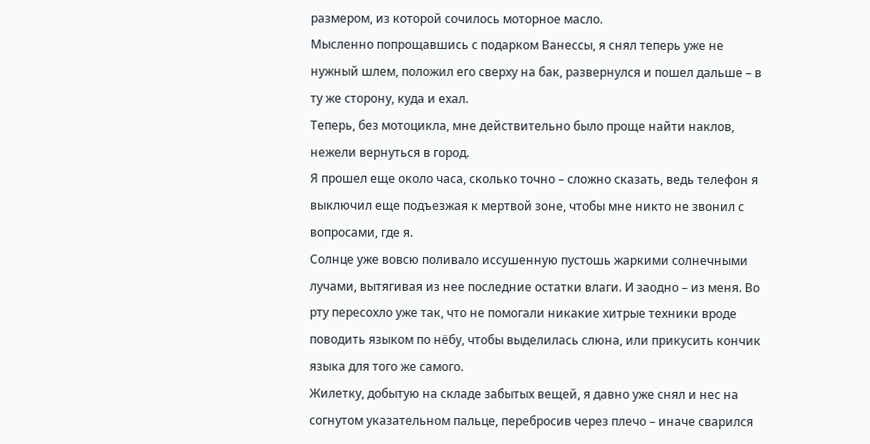размером, из которой сочилось моторное масло.
Мысленно попрощавшись с подарком Ванессы, я снял теперь уже не нужный шлем, положил его сверху на бак, развернулся и пошел дальше – в ту же сторону, куда и ехал.
Теперь, без мотоцикла, мне действительно было проще найти наклов, нежели вернуться в город.
Я прошел еще около часа, сколько точно – сложно сказать, ведь телефон я выключил еще подъезжая к мертвой зоне, чтобы мне никто не звонил с вопросами, где я.
Солнце уже вовсю поливало иссушенную пустошь жаркими солнечными лучами, вытягивая из нее последние остатки влаги. И заодно – из меня. Во рту пересохло уже так, что не помогали никакие хитрые техники вроде поводить языком по нёбу, чтобы выделилась слюна, или прикусить кончик языка для того же самого.
Жилетку, добытую на складе забытых вещей, я давно уже снял и нес на согнутом указательном пальце, перебросив через плечо – иначе сварился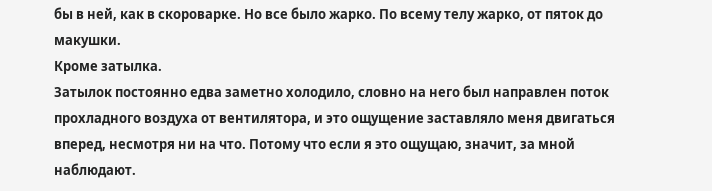бы в ней, как в скороварке. Но все было жарко. По всему телу жарко, от пяток до макушки.
Кроме затылка.
Затылок постоянно едва заметно холодило, словно на него был направлен поток прохладного воздуха от вентилятора, и это ощущение заставляло меня двигаться вперед, несмотря ни на что. Потому что если я это ощущаю, значит, за мной наблюдают.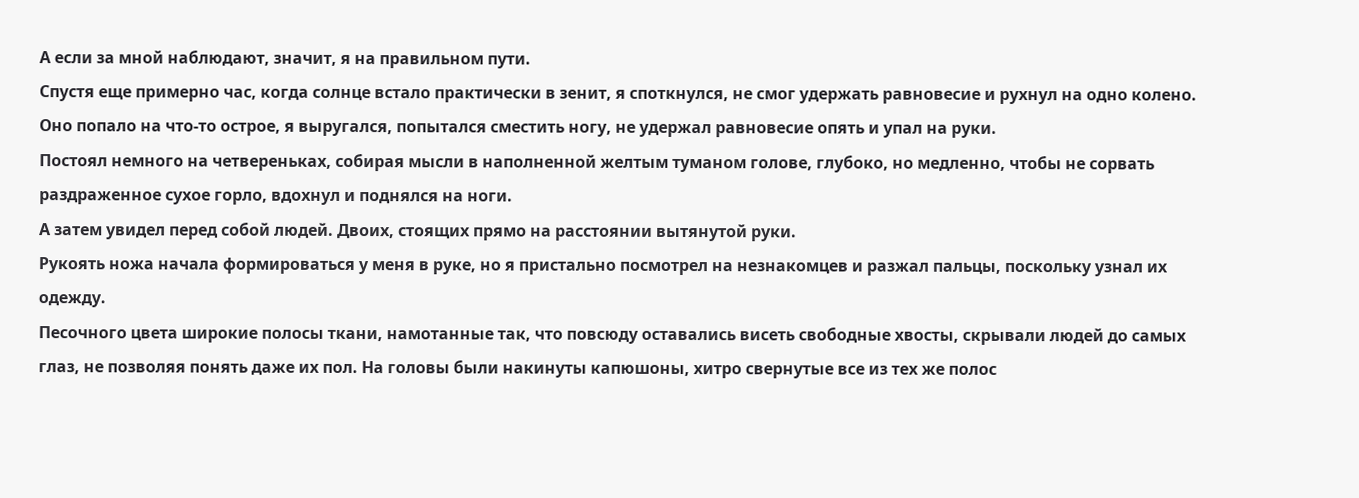А если за мной наблюдают, значит, я на правильном пути.
Спустя еще примерно час, когда солнце встало практически в зенит, я споткнулся, не смог удержать равновесие и рухнул на одно колено. Оно попало на что-то острое, я выругался, попытался сместить ногу, не удержал равновесие опять и упал на руки.
Постоял немного на четвереньках, собирая мысли в наполненной желтым туманом голове, глубоко, но медленно, чтобы не сорвать раздраженное сухое горло, вдохнул и поднялся на ноги.
А затем увидел перед собой людей. Двоих, стоящих прямо на расстоянии вытянутой руки.
Рукоять ножа начала формироваться у меня в руке, но я пристально посмотрел на незнакомцев и разжал пальцы, поскольку узнал их одежду.
Песочного цвета широкие полосы ткани, намотанные так, что повсюду оставались висеть свободные хвосты, скрывали людей до самых глаз, не позволяя понять даже их пол. На головы были накинуты капюшоны, хитро свернутые все из тех же полос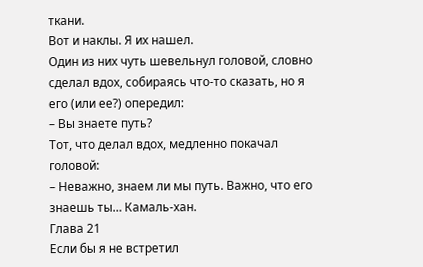ткани.
Вот и наклы. Я их нашел.
Один из них чуть шевельнул головой, словно сделал вдох, собираясь что-то сказать, но я его (или ее?) опередил:
– Вы знаете путь?
Тот, что делал вдох, медленно покачал головой:
– Неважно, знаем ли мы путь. Важно, что его знаешь ты… Камаль-хан.
Глава 21
Если бы я не встретил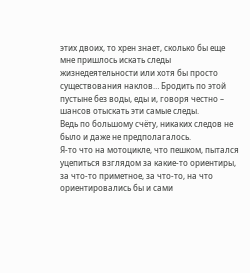этих двоих, то хрен знает, сколько бы еще мне пришлось искать следы жизнедеятельности или хотя бы просто существования наклов… Бродить по этой пустыне без воды, еды и, говоря честно – шансов отыскать эти самые следы.
Ведь по большому счёту, никаких следов не было и даже не предполагалось.
Я-то что на мотоцикле, что пешком, пытался уцепиться взглядом за какие-то ориентиры, за что-то приметное, за что-то, на что ориентировались бы и сами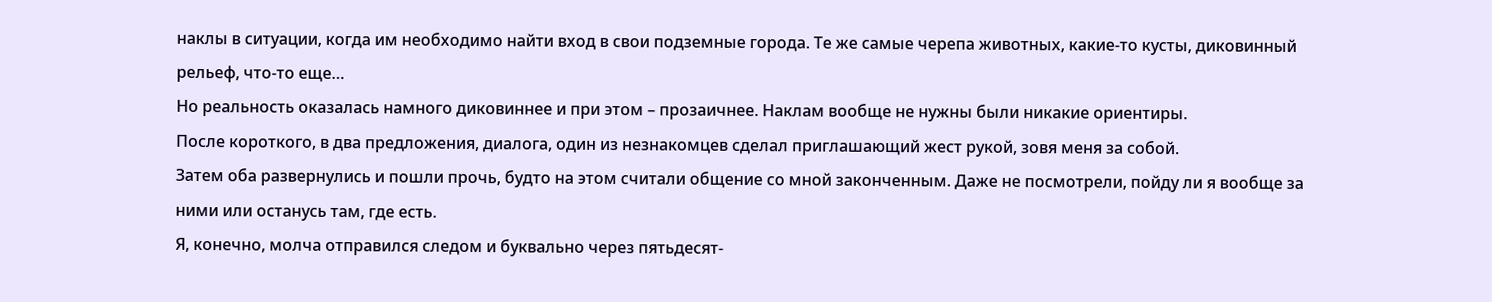наклы в ситуации, когда им необходимо найти вход в свои подземные города. Те же самые черепа животных, какие-то кусты, диковинный рельеф, что-то еще…
Но реальность оказалась намного диковиннее и при этом – прозаичнее. Наклам вообще не нужны были никакие ориентиры.
После короткого, в два предложения, диалога, один из незнакомцев сделал приглашающий жест рукой, зовя меня за собой.
Затем оба развернулись и пошли прочь, будто на этом считали общение со мной законченным. Даже не посмотрели, пойду ли я вообще за ними или останусь там, где есть.
Я, конечно, молча отправился следом и буквально через пятьдесят-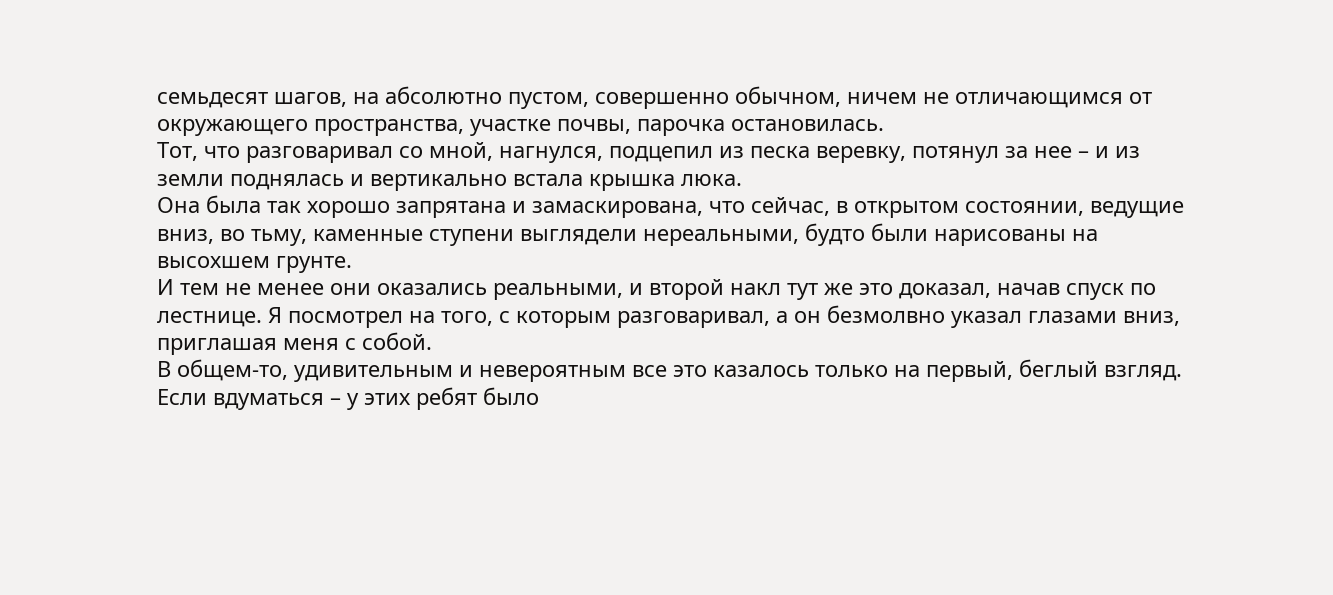семьдесят шагов, на абсолютно пустом, совершенно обычном, ничем не отличающимся от окружающего пространства, участке почвы, парочка остановилась.
Тот, что разговаривал со мной, нагнулся, подцепил из песка веревку, потянул за нее – и из земли поднялась и вертикально встала крышка люка.
Она была так хорошо запрятана и замаскирована, что сейчас, в открытом состоянии, ведущие вниз, во тьму, каменные ступени выглядели нереальными, будто были нарисованы на высохшем грунте.
И тем не менее они оказались реальными, и второй накл тут же это доказал, начав спуск по лестнице. Я посмотрел на того, с которым разговаривал, а он безмолвно указал глазами вниз, приглашая меня с собой.
В общем-то, удивительным и невероятным все это казалось только на первый, беглый взгляд.
Если вдуматься – у этих ребят было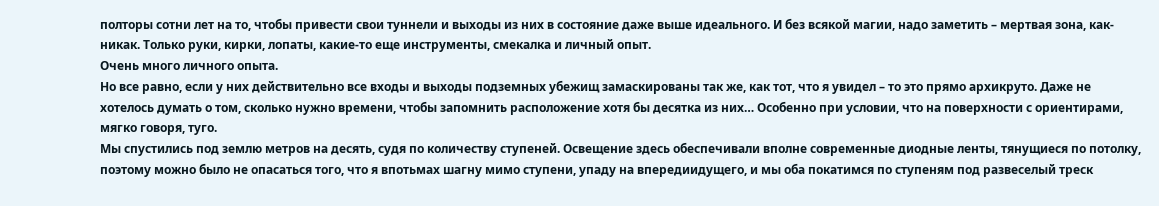полторы сотни лет на то, чтобы привести свои туннели и выходы из них в состояние даже выше идеального. И без всякой магии, надо заметить – мертвая зона, как-никак. Только руки, кирки, лопаты, какие-то еще инструменты, смекалка и личный опыт.
Очень много личного опыта.
Но все равно, если у них действительно все входы и выходы подземных убежищ замаскированы так же, как тот, что я увидел – то это прямо архикруто. Даже не хотелось думать о том, сколько нужно времени, чтобы запомнить расположение хотя бы десятка из них… Особенно при условии, что на поверхности с ориентирами, мягко говоря, туго.
Мы спустились под землю метров на десять, судя по количеству ступеней. Освещение здесь обеспечивали вполне современные диодные ленты, тянущиеся по потолку, поэтому можно было не опасаться того, что я впотьмах шагну мимо ступени, упаду на впередиидущего, и мы оба покатимся по ступеням под развеселый треск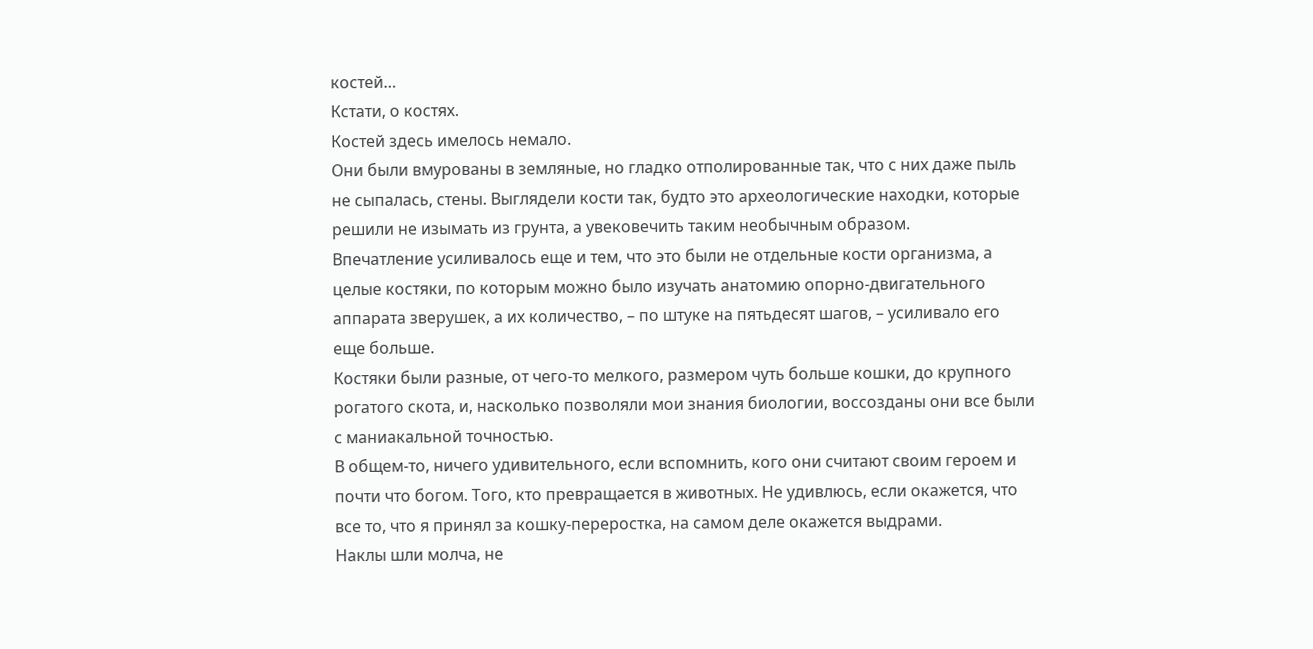костей…
Кстати, о костях.
Костей здесь имелось немало.
Они были вмурованы в земляные, но гладко отполированные так, что с них даже пыль не сыпалась, стены. Выглядели кости так, будто это археологические находки, которые решили не изымать из грунта, а увековечить таким необычным образом.
Впечатление усиливалось еще и тем, что это были не отдельные кости организма, а целые костяки, по которым можно было изучать анатомию опорно-двигательного аппарата зверушек, а их количество, – по штуке на пятьдесят шагов, – усиливало его еще больше.
Костяки были разные, от чего-то мелкого, размером чуть больше кошки, до крупного рогатого скота, и, насколько позволяли мои знания биологии, воссозданы они все были с маниакальной точностью.
В общем-то, ничего удивительного, если вспомнить, кого они считают своим героем и почти что богом. Того, кто превращается в животных. Не удивлюсь, если окажется, что все то, что я принял за кошку-переростка, на самом деле окажется выдрами.
Наклы шли молча, не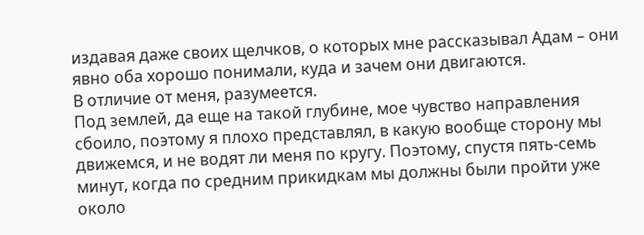издавая даже своих щелчков, о которых мне рассказывал Адам – они явно оба хорошо понимали, куда и зачем они двигаются.
В отличие от меня, разумеется.
Под землей, да еще на такой глубине, мое чувство направления сбоило, поэтому я плохо представлял, в какую вообще сторону мы движемся, и не водят ли меня по кругу. Поэтому, спустя пять-семь минут, когда по средним прикидкам мы должны были пройти уже около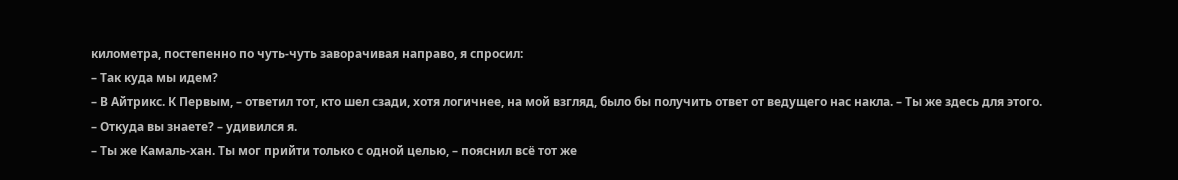километра, постепенно по чуть-чуть заворачивая направо, я спросил:
– Так куда мы идем?
– В Айтрикс. К Первым, – ответил тот, кто шел сзади, хотя логичнее, на мой взгляд, было бы получить ответ от ведущего нас накла. – Ты же здесь для этого.
– Откуда вы знаете? – удивился я.
– Ты же Камаль-хан. Ты мог прийти только с одной целью, – пояснил всё тот же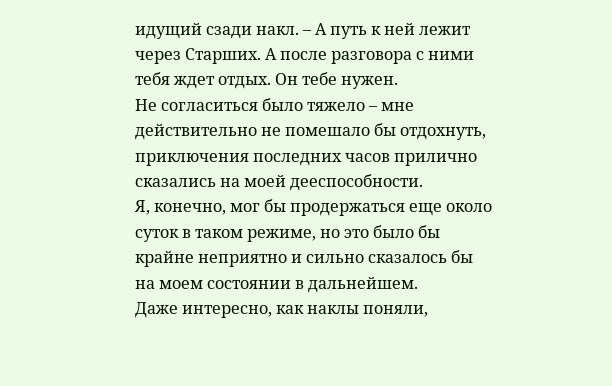идущий сзади накл. – А путь к ней лежит через Старших. А после разговора с ними тебя ждет отдых. Он тебе нужен.
Не согласиться было тяжело – мне действительно не помешало бы отдохнуть, приключения последних часов прилично сказались на моей дееспособности.
Я, конечно, мог бы продержаться еще около суток в таком режиме, но это было бы крайне неприятно и сильно сказалось бы на моем состоянии в дальнейшем.
Даже интересно, как наклы поняли,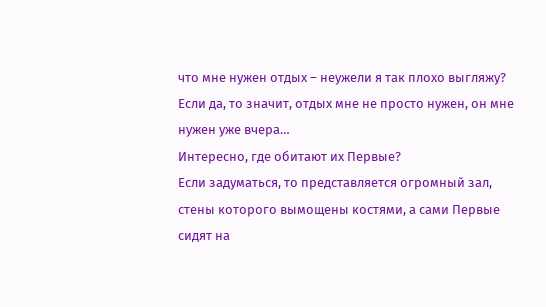что мне нужен отдых – неужели я так плохо выгляжу? Если да, то значит, отдых мне не просто нужен, он мне нужен уже вчера…
Интересно, где обитают их Первые?
Если задуматься, то представляется огромный зал, стены которого вымощены костями, а сами Первые сидят на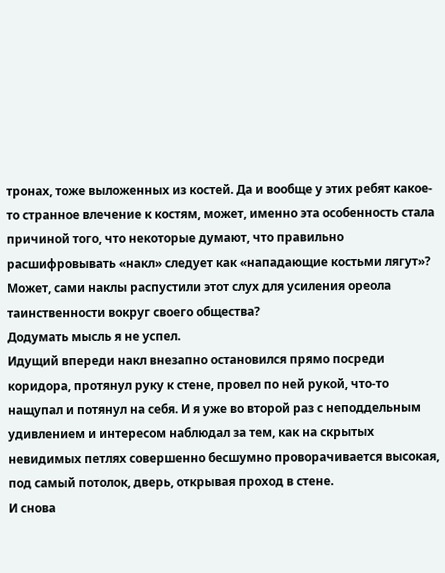тронах, тоже выложенных из костей. Да и вообще у этих ребят какое-то странное влечение к костям, может, именно эта особенность стала причиной того, что некоторые думают, что правильно расшифровывать «накл» следует как «нападающие костьми лягут»?
Может, сами наклы распустили этот слух для усиления ореола таинственности вокруг своего общества?
Додумать мысль я не успел.
Идущий впереди накл внезапно остановился прямо посреди коридора, протянул руку к стене, провел по ней рукой, что-то нащупал и потянул на себя. И я уже во второй раз с неподдельным удивлением и интересом наблюдал за тем, как на скрытых невидимых петлях совершенно бесшумно проворачивается высокая, под самый потолок, дверь, открывая проход в стене.
И снова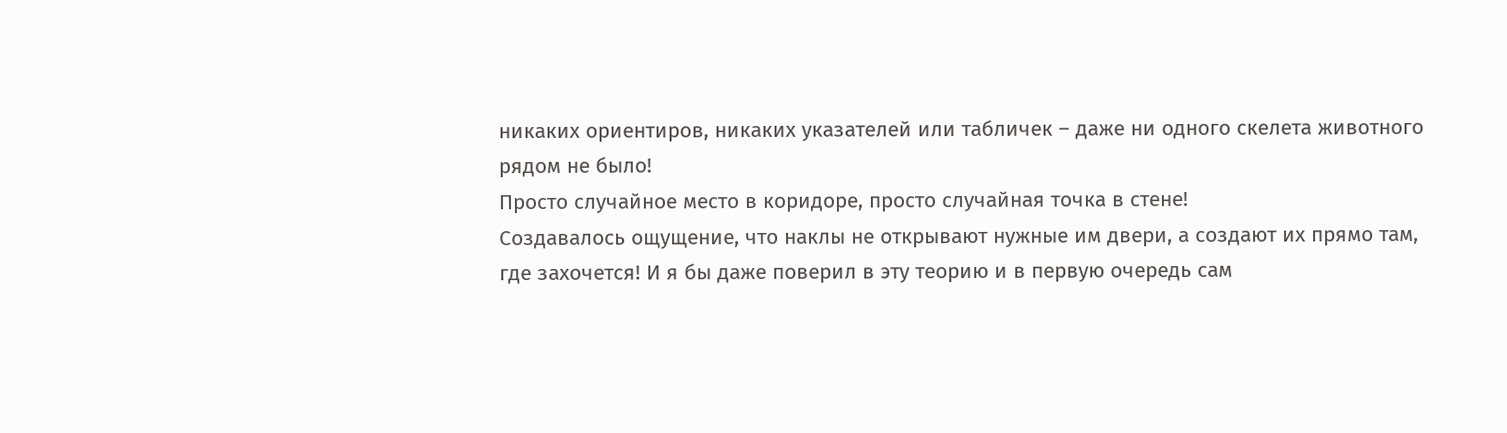никаких ориентиров, никаких указателей или табличек – даже ни одного скелета животного рядом не было!
Просто случайное место в коридоре, просто случайная точка в стене!
Создавалось ощущение, что наклы не открывают нужные им двери, а создают их прямо там, где захочется! И я бы даже поверил в эту теорию и в первую очередь сам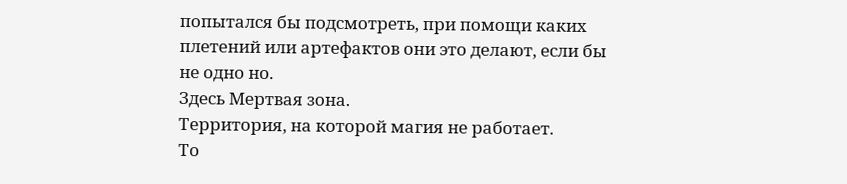попытался бы подсмотреть, при помощи каких плетений или артефактов они это делают, если бы не одно но.
Здесь Мертвая зона.
Территория, на которой магия не работает.
То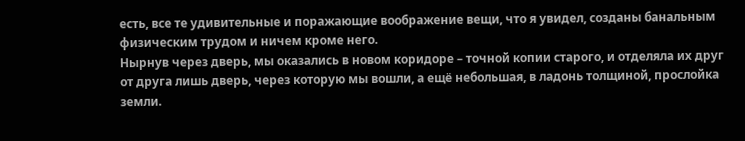есть, все те удивительные и поражающие воображение вещи, что я увидел, созданы банальным физическим трудом и ничем кроме него.
Нырнув через дверь, мы оказались в новом коридоре – точной копии старого, и отделяла их друг от друга лишь дверь, через которую мы вошли, а ещё небольшая, в ладонь толщиной, прослойка земли.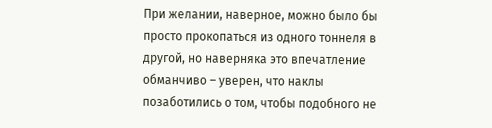При желании, наверное, можно было бы просто прокопаться из одного тоннеля в другой, но наверняка это впечатление обманчиво – уверен, что наклы позаботились о том, чтобы подобного не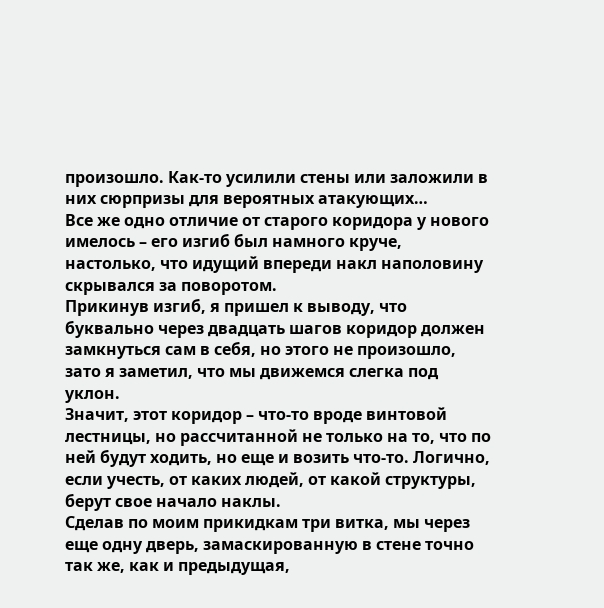произошло. Как-то усилили стены или заложили в них сюрпризы для вероятных атакующих…
Все же одно отличие от старого коридора у нового имелось – его изгиб был намного круче, настолько, что идущий впереди накл наполовину скрывался за поворотом.
Прикинув изгиб, я пришел к выводу, что буквально через двадцать шагов коридор должен замкнуться сам в себя, но этого не произошло, зато я заметил, что мы движемся слегка под уклон.
Значит, этот коридор – что-то вроде винтовой лестницы, но рассчитанной не только на то, что по ней будут ходить, но еще и возить что-то. Логично, если учесть, от каких людей, от какой структуры, берут свое начало наклы.
Сделав по моим прикидкам три витка, мы через еще одну дверь, замаскированную в стене точно так же, как и предыдущая,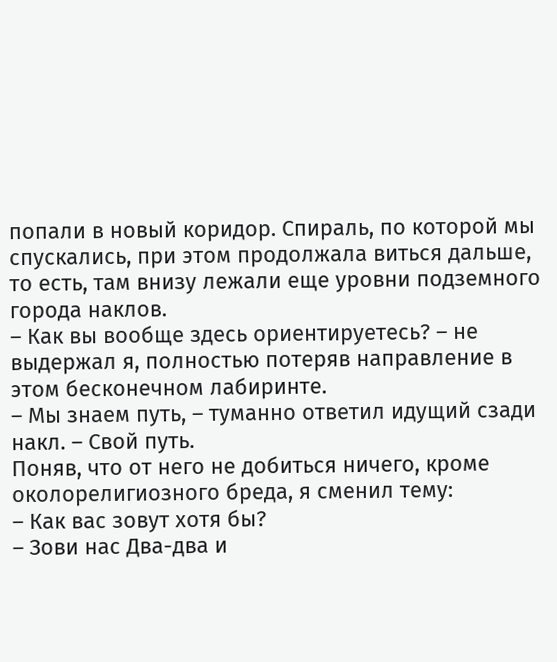попали в новый коридор. Спираль, по которой мы спускались, при этом продолжала виться дальше, то есть, там внизу лежали еще уровни подземного города наклов.
– Как вы вообще здесь ориентируетесь? – не выдержал я, полностью потеряв направление в этом бесконечном лабиринте.
– Мы знаем путь, – туманно ответил идущий сзади накл. – Свой путь.
Поняв, что от него не добиться ничего, кроме околорелигиозного бреда, я сменил тему:
– Как вас зовут хотя бы?
– Зови нас Два-два и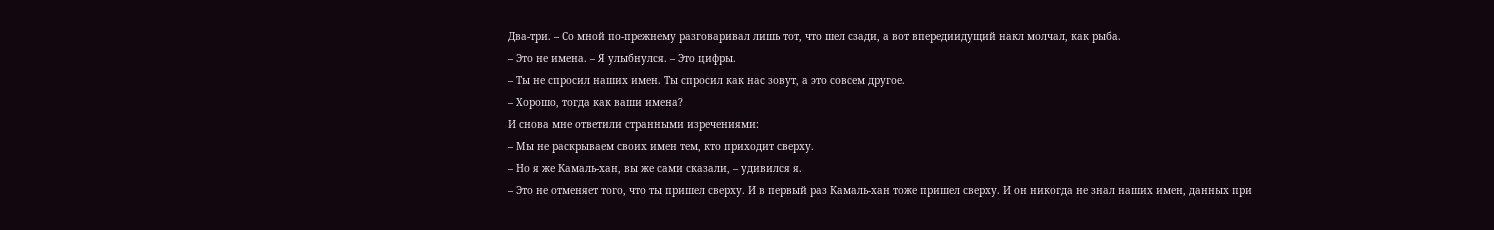Два-три. – Со мной по-прежнему разговаривал лишь тот, что шел сзади, а вот впередиидущий накл молчал, как рыба.
– Это не имена. – Я улыбнулся. – Это цифры.
– Ты не спросил наших имен. Ты спросил как нас зовут, а это совсем другое.
– Хорошо, тогда как ваши имена?
И снова мне ответили странными изречениями:
– Мы не раскрываем своих имен тем, кто приходит сверху.
– Но я же Камаль-хан, вы же сами сказали, – удивился я.
– Это не отменяет того, что ты пришел сверху. И в первый раз Камаль-хан тоже пришел сверху. И он никогда не знал наших имен, данных при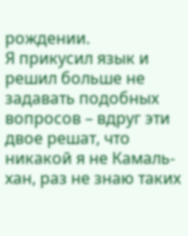рождении.
Я прикусил язык и решил больше не задавать подобных вопросов – вдруг эти двое решат, что никакой я не Камаль-хан, раз не знаю таких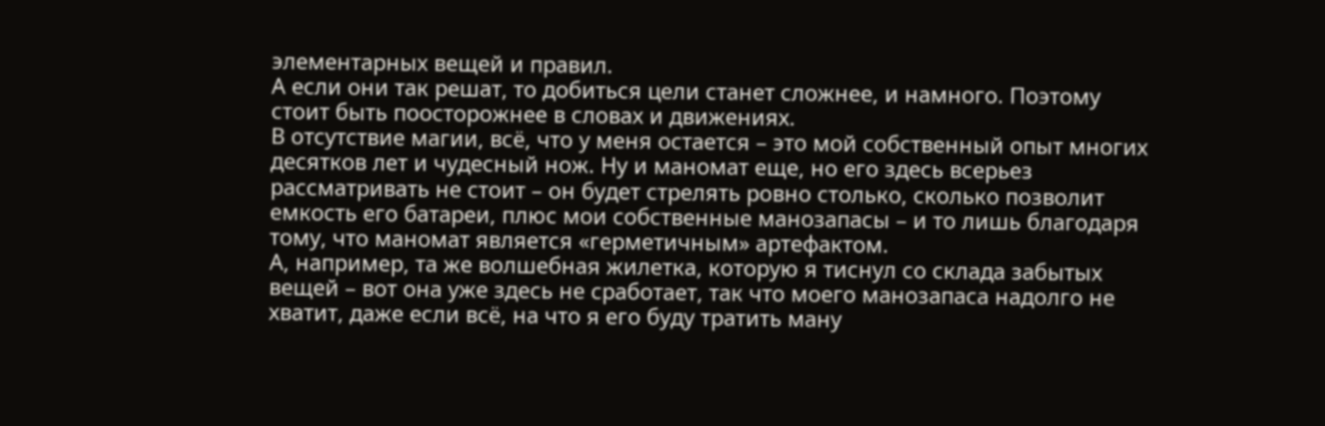элементарных вещей и правил.
А если они так решат, то добиться цели станет сложнее, и намного. Поэтому стоит быть поосторожнее в словах и движениях.
В отсутствие магии, всё, что у меня остается – это мой собственный опыт многих десятков лет и чудесный нож. Ну и маномат еще, но его здесь всерьез рассматривать не стоит – он будет стрелять ровно столько, сколько позволит емкость его батареи, плюс мои собственные манозапасы – и то лишь благодаря тому, что маномат является «герметичным» артефактом.
А, например, та же волшебная жилетка, которую я тиснул со склада забытых вещей – вот она уже здесь не сработает, так что моего манозапаса надолго не хватит, даже если всё, на что я его буду тратить ману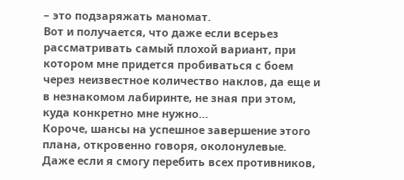– это подзаряжать маномат.
Вот и получается, что даже если всерьез рассматривать самый плохой вариант, при котором мне придется пробиваться с боем через неизвестное количество наклов, да еще и в незнакомом лабиринте, не зная при этом, куда конкретно мне нужно…
Короче, шансы на успешное завершение этого плана, откровенно говоря, околонулевые.
Даже если я смогу перебить всех противников,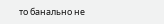то банально не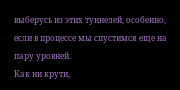выберусь из этих туннелей, особенно, если в процессе мы спустимся еще на пару уровней.
Как ни крути,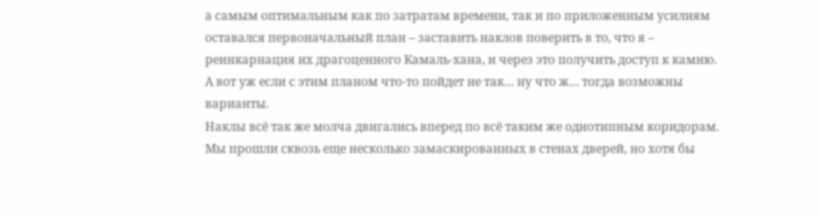а самым оптимальным как по затратам времени, так и по приложенным усилиям оставался первоначальный план – заставить наклов поверить в то, что я – реинкарнация их драгоценного Камаль-хана, и через это получить доступ к камню.
А вот уж если с этим планом что-то пойдет не так… ну что ж… тогда возможны варианты.
Наклы всё так же молча двигались вперед по всё таким же однотипным коридорам. Мы прошли сквозь еще несколько замаскированных в стенах дверей, но хотя бы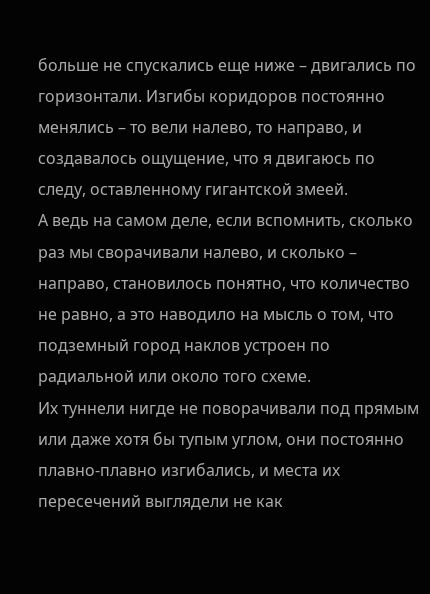больше не спускались еще ниже – двигались по горизонтали. Изгибы коридоров постоянно менялись – то вели налево, то направо, и создавалось ощущение, что я двигаюсь по следу, оставленному гигантской змеей.
А ведь на самом деле, если вспомнить, сколько раз мы сворачивали налево, и сколько – направо, становилось понятно, что количество не равно, а это наводило на мысль о том, что подземный город наклов устроен по радиальной или около того схеме.
Их туннели нигде не поворачивали под прямым или даже хотя бы тупым углом, они постоянно плавно-плавно изгибались, и места их пересечений выглядели не как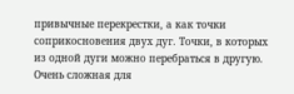привычные перекрестки, а как точки соприкосновения двух дуг. Точки, в которых из одной дуги можно перебраться в другую.
Очень сложная для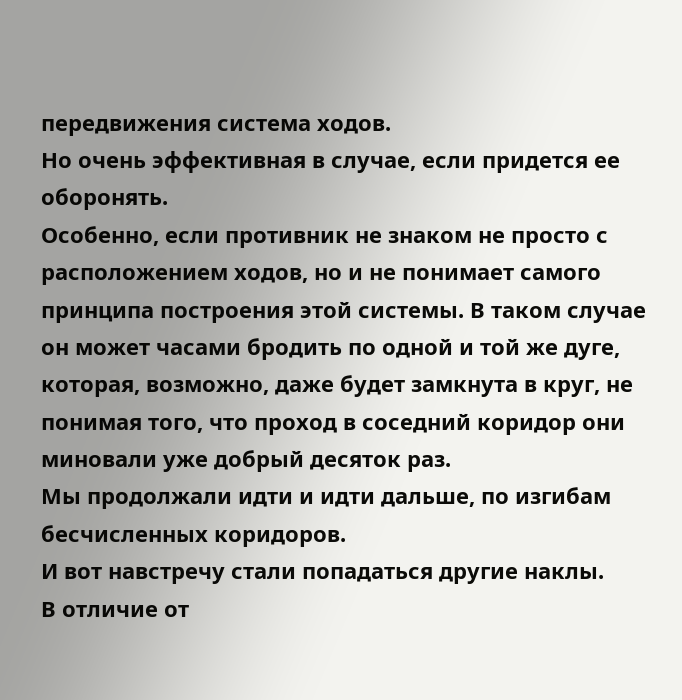передвижения система ходов.
Но очень эффективная в случае, если придется ее оборонять.
Особенно, если противник не знаком не просто с расположением ходов, но и не понимает самого принципа построения этой системы. В таком случае он может часами бродить по одной и той же дуге, которая, возможно, даже будет замкнута в круг, не понимая того, что проход в соседний коридор они миновали уже добрый десяток раз.
Мы продолжали идти и идти дальше, по изгибам бесчисленных коридоров.
И вот навстречу стали попадаться другие наклы.
В отличие от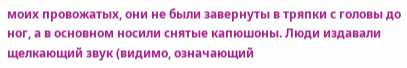моих провожатых, они не были завернуты в тряпки с головы до ног, а в основном носили снятые капюшоны. Люди издавали щелкающий звук (видимо, означающий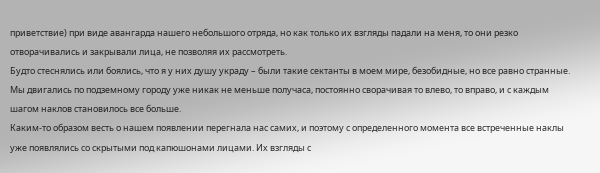приветствие) при виде авангарда нашего небольшого отряда, но как только их взгляды падали на меня, то они резко отворачивались и закрывали лица, не позволяя их рассмотреть.
Будто стеснялись или боялись, что я у них душу украду – были такие сектанты в моем мире, безобидные, но все равно странные.
Мы двигались по подземному городу уже никак не меньше получаса, постоянно сворачивая то влево, то вправо, и с каждым шагом наклов становилось все больше.
Каким-то образом весть о нашем появлении перегнала нас самих, и поэтому с определенного момента все встреченные наклы уже появлялись со скрытыми под капюшонами лицами. Их взгляды с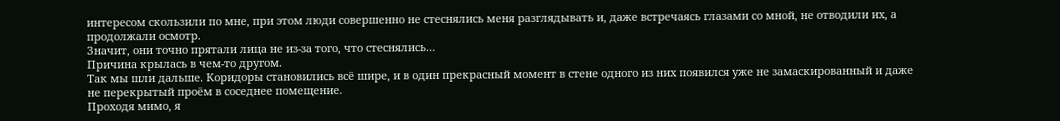интересом скользили по мне, при этом люди совершенно не стеснялись меня разглядывать и, даже встречаясь глазами со мной, не отводили их, а продолжали осмотр.
Значит, они точно прятали лица не из-за того, что стеснялись…
Причина крылась в чем-то другом.
Так мы шли дальше. Коридоры становились всё шире, и в один прекрасный момент в стене одного из них появился уже не замаскированный и даже не перекрытый проём в соседнее помещение.
Проходя мимо, я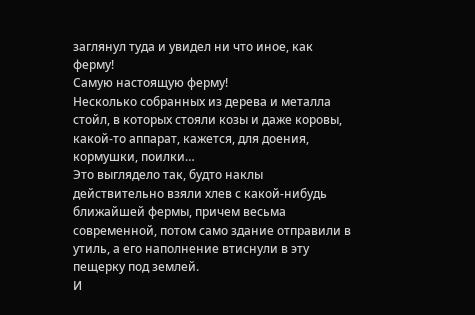заглянул туда и увидел ни что иное, как ферму!
Самую настоящую ферму!
Несколько собранных из дерева и металла стойл, в которых стояли козы и даже коровы, какой-то аппарат, кажется, для доения, кормушки, поилки…
Это выглядело так, будто наклы действительно взяли хлев с какой-нибудь ближайшей фермы, причем весьма современной, потом само здание отправили в утиль, а его наполнение втиснули в эту пещерку под землей.
И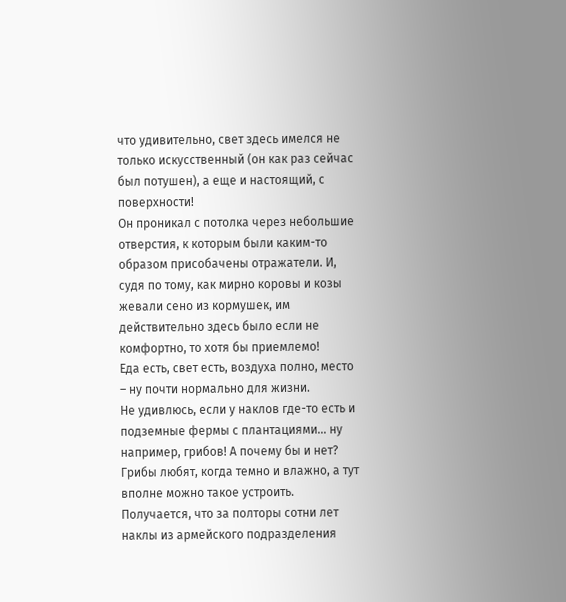что удивительно, свет здесь имелся не только искусственный (он как раз сейчас был потушен), а еще и настоящий, с поверхности!
Он проникал с потолка через небольшие отверстия, к которым были каким-то образом присобачены отражатели. И, судя по тому, как мирно коровы и козы жевали сено из кормушек, им действительно здесь было если не комфортно, то хотя бы приемлемо!
Еда есть, свет есть, воздуха полно, место – ну почти нормально для жизни.
Не удивлюсь, если у наклов где-то есть и подземные фермы с плантациями… ну например, грибов! А почему бы и нет? Грибы любят, когда темно и влажно, а тут вполне можно такое устроить.
Получается, что за полторы сотни лет наклы из армейского подразделения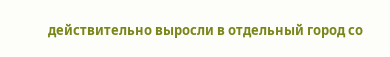действительно выросли в отдельный город со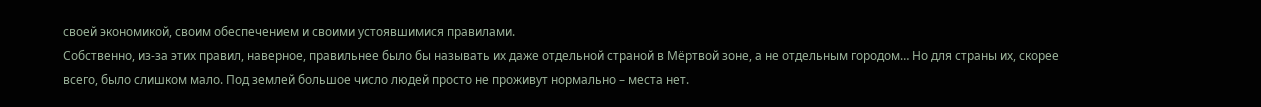своей экономикой, своим обеспечением и своими устоявшимися правилами.
Собственно, из-за этих правил, наверное, правильнее было бы называть их даже отдельной страной в Мёртвой зоне, а не отдельным городом… Но для страны их, скорее всего, было слишком мало. Под землей большое число людей просто не проживут нормально – места нет.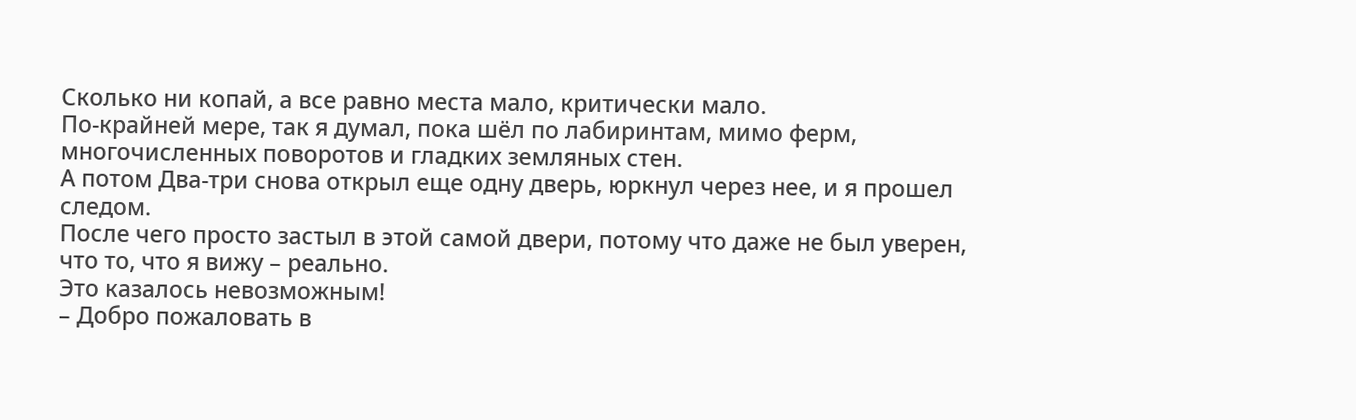Сколько ни копай, а все равно места мало, критически мало.
По-крайней мере, так я думал, пока шёл по лабиринтам, мимо ферм, многочисленных поворотов и гладких земляных стен.
А потом Два-три снова открыл еще одну дверь, юркнул через нее, и я прошел следом.
После чего просто застыл в этой самой двери, потому что даже не был уверен, что то, что я вижу – реально.
Это казалось невозможным!
– Добро пожаловать в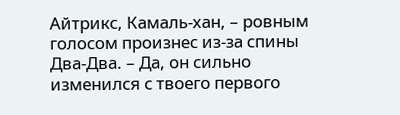Айтрикс, Камаль-хан, – ровным голосом произнес из-за спины Два-Два. – Да, он сильно изменился с твоего первого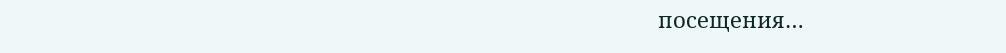посещения…